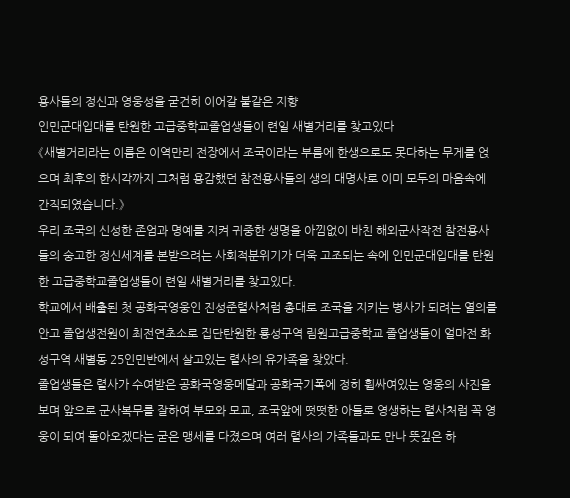용사들의 정신과 영웅성을 굳건히 이어갈 불같은 지향
인민군대입대를 탄원한 고급중학교졸업생들이 련일 새별거리를 찾고있다
《새별거리라는 이름은 이역만리 전장에서 조국이라는 부름에 한생으로도 못다하는 무게를 얹으며 최후의 한시각까지 그처럼 용감했던 참전용사들의 생의 대명사로 이미 모두의 마음속에 간직되였습니다.》
우리 조국의 신성한 존엄과 명예를 지켜 귀중한 생명을 아낌없이 바친 해외군사작전 참전용사들의 숭고한 정신세계를 본받으려는 사회적분위기가 더욱 고조되는 속에 인민군대입대를 탄원한 고급중학교졸업생들이 련일 새별거리를 찾고있다.
학교에서 배출된 첫 공화국영웅인 진성준렬사처럼 총대로 조국을 지키는 병사가 되려는 열의를 안고 졸업생전원이 최전연초소로 집단탄원한 룡성구역 림원고급중학교 졸업생들이 얼마전 화성구역 새별동 25인민반에서 살고있는 렬사의 유가족을 찾았다.
졸업생들은 렬사가 수여받은 공화국영웅메달과 공화국기폭에 정히 휩싸여있는 영웅의 사진을 보며 앞으로 군사복무를 잘하여 부모와 모교, 조국앞에 떳떳한 아들로 영생하는 렬사처럼 꼭 영웅이 되여 돌아오겠다는 굳은 맹세를 다졌으며 여러 렬사의 가족들과도 만나 뜻깊은 하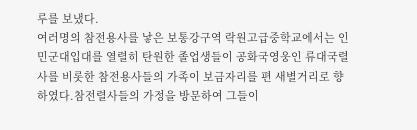루를 보냈다.
여러명의 참전용사를 낳은 보통강구역 락원고급중학교에서는 인민군대입대를 열렬히 탄원한 졸업생들이 공화국영웅인 류대국렬사를 비롯한 참전용사들의 가족이 보금자리를 편 새별거리로 향하였다.참전렬사들의 가정을 방문하여 그들이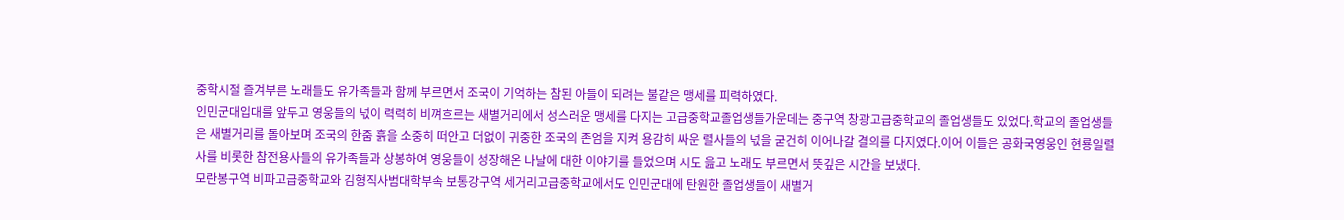중학시절 즐겨부른 노래들도 유가족들과 함께 부르면서 조국이 기억하는 참된 아들이 되려는 불같은 맹세를 피력하였다.
인민군대입대를 앞두고 영웅들의 넋이 력력히 비껴흐르는 새별거리에서 성스러운 맹세를 다지는 고급중학교졸업생들가운데는 중구역 창광고급중학교의 졸업생들도 있었다.학교의 졸업생들은 새별거리를 돌아보며 조국의 한줌 흙을 소중히 떠안고 더없이 귀중한 조국의 존엄을 지켜 용감히 싸운 렬사들의 넋을 굳건히 이어나갈 결의를 다지였다.이어 이들은 공화국영웅인 현룡일렬사를 비롯한 참전용사들의 유가족들과 상봉하여 영웅들이 성장해온 나날에 대한 이야기를 들었으며 시도 읊고 노래도 부르면서 뜻깊은 시간을 보냈다.
모란봉구역 비파고급중학교와 김형직사범대학부속 보통강구역 세거리고급중학교에서도 인민군대에 탄원한 졸업생들이 새별거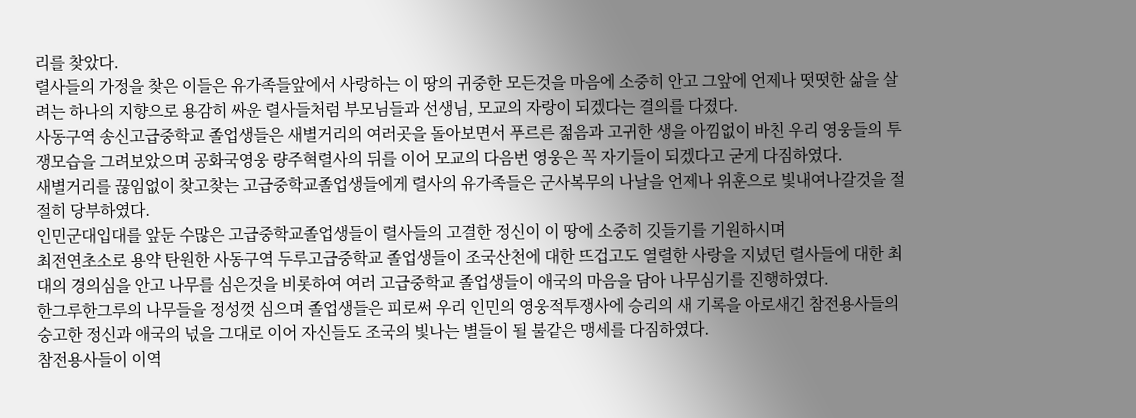리를 찾았다.
렬사들의 가정을 찾은 이들은 유가족들앞에서 사랑하는 이 땅의 귀중한 모든것을 마음에 소중히 안고 그앞에 언제나 떳떳한 삶을 살려는 하나의 지향으로 용감히 싸운 렬사들처럼 부모님들과 선생님, 모교의 자랑이 되겠다는 결의를 다졌다.
사동구역 송신고급중학교 졸업생들은 새별거리의 여러곳을 돌아보면서 푸르른 젊음과 고귀한 생을 아낌없이 바친 우리 영웅들의 투쟁모습을 그려보았으며 공화국영웅 량주혁렬사의 뒤를 이어 모교의 다음번 영웅은 꼭 자기들이 되겠다고 굳게 다짐하였다.
새별거리를 끊임없이 찾고찾는 고급중학교졸업생들에게 렬사의 유가족들은 군사복무의 나날을 언제나 위훈으로 빛내여나갈것을 절절히 당부하였다.
인민군대입대를 앞둔 수많은 고급중학교졸업생들이 렬사들의 고결한 정신이 이 땅에 소중히 깃들기를 기원하시며
최전연초소로 용약 탄원한 사동구역 두루고급중학교 졸업생들이 조국산천에 대한 뜨겁고도 열렬한 사랑을 지녔던 렬사들에 대한 최대의 경의심을 안고 나무를 심은것을 비롯하여 여러 고급중학교 졸업생들이 애국의 마음을 담아 나무심기를 진행하였다.
한그루한그루의 나무들을 정성껏 심으며 졸업생들은 피로써 우리 인민의 영웅적투쟁사에 승리의 새 기록을 아로새긴 참전용사들의 숭고한 정신과 애국의 넋을 그대로 이어 자신들도 조국의 빛나는 별들이 될 불같은 맹세를 다짐하였다.
참전용사들이 이역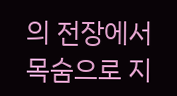의 전장에서 목숨으로 지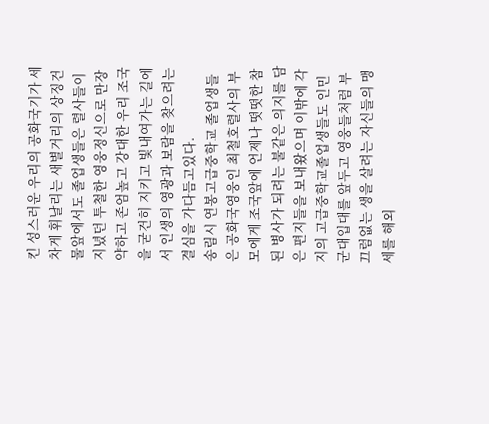킨 성스러운 우리의 공화국기가 세차게 휘날리는 새별거리의 상징건물앞에서도 졸업생들은 렬사들이 지녔던 투철한 영웅정신으로 만장약하고 존엄높고 강대한 우리 조국을 굳건히 지키고 빛내여가는 길에서 인생의 영광과 보람을 찾으려는 결심을 가다듬고있다.
송림시 연봉고급중학교 졸업생들은 공화국영웅인 최철호렬사의 부모에게 조국앞에 언제나 떳떳한 참된 병사가 되려는 불같은 의지를 담은 편지들을 보내왔으며 이밖에 각지의 고급중학교졸업생들도 인민군대입대를 앞두고 영웅들처럼 부끄럼없는 생을 살려는 자신들의 맹세를 해외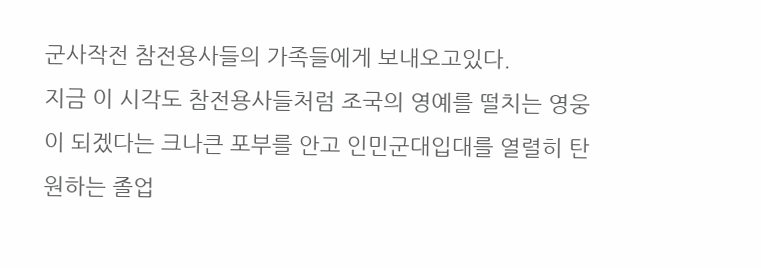군사작전 참전용사들의 가족들에게 보내오고있다.
지금 이 시각도 참전용사들처럼 조국의 영예를 떨치는 영웅이 되겠다는 크나큰 포부를 안고 인민군대입대를 열렬히 탄원하는 졸업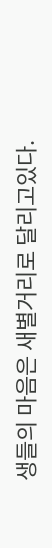생들의 마음은 새별거리로 달리고있다.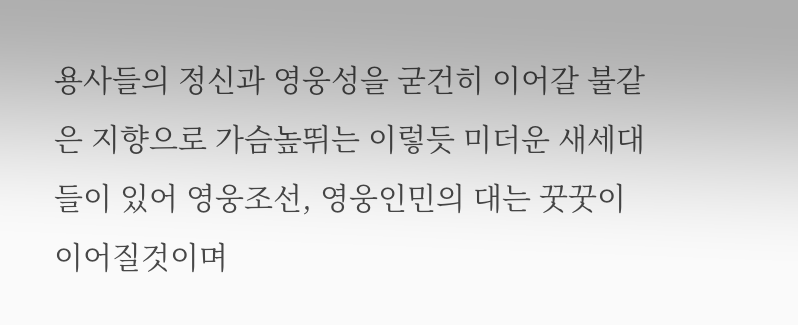용사들의 정신과 영웅성을 굳건히 이어갈 불같은 지향으로 가슴높뛰는 이렇듯 미더운 새세대들이 있어 영웅조선, 영웅인민의 대는 꿋꿋이 이어질것이며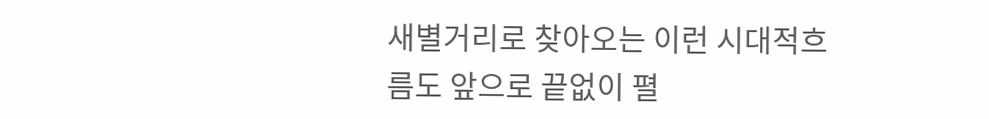새별거리로 찾아오는 이런 시대적흐름도 앞으로 끝없이 펼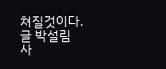쳐질것이다.
글 박설림
사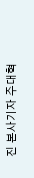진 본사기자 주대혁